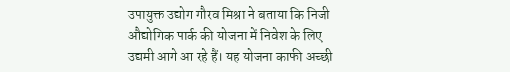उपायुक्त उद्योग गौरव मिश्रा ने बताया कि निजी औद्योगिक पार्क की योजना में निवेश के लिए उद्यमी आगे आ रहे हैं। यह योजना काफी अच्छी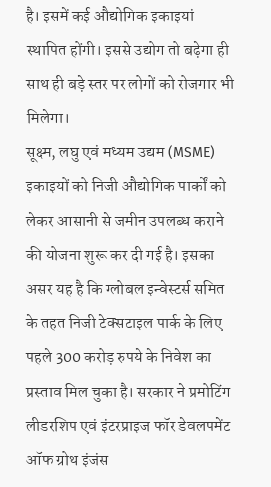है। इसमें कई औद्योगिक इकाइयां स्थापित होंगी। इससे उद्योग तो बढ़ेगा ही साथ ही बड़े स्तर पर लोगों को रोजगार भी मिलेगा।
सूक्ष्म, लघु एवं मध्यम उद्यम (MSME) इकाइयों को निजी औद्योगिक पार्कों को लेकर आसानी से जमीन उपलब्ध कराने की योजना शुरू कर दी गई है। इसका असर यह है कि ग्लोबल इन्वेस्टर्स समित के तहत निजी टेक्सटाइल पार्क के लिए पहले 300 करोड़ रुपये के निवेश का प्रस्ताव मिल चुका है। सरकार ने प्रमोटिंग लीडरशिप एवं इंटरप्राइज फॉर डेवलपमेंट ऑफ ग्रोथ इंजंस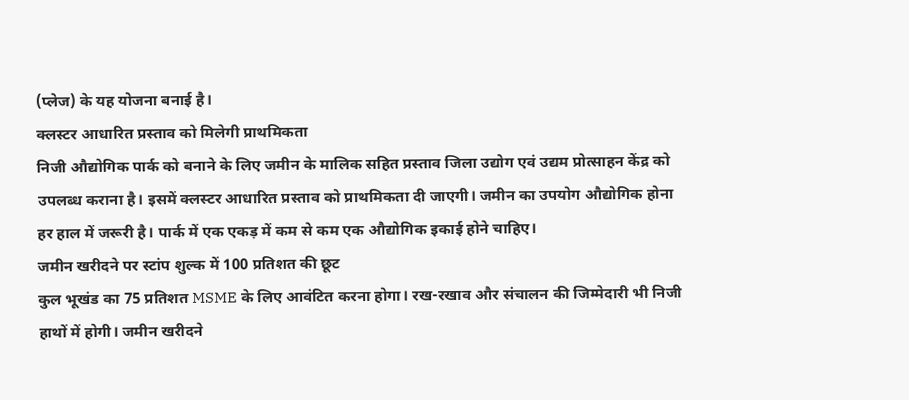(प्लेज) के यह योजना बनाई है।
क्लस्टर आधारित प्रस्ताव को मिलेगी प्राथमिकता
निजी औद्योगिक पार्क को बनाने के लिए जमीन के मालिक सहित प्रस्ताव जिला उद्योग एवं उद्यम प्रोत्साहन केंद्र को उपलब्ध कराना है। इसमें क्लस्टर आधारित प्रस्ताव को प्राथमिकता दी जाएगी। जमीन का उपयोग औद्योगिक होना हर हाल में जरूरी है। पार्क में एक एकड़ में कम से कम एक औद्योगिक इकाई होने चाहिए।
जमीन खरीदने पर स्टांप शुल्क में 100 प्रतिशत की छूट
कुल भूखंड का 75 प्रतिशत MSME के लिए आवंटित करना होगा। रख-रखाव और संचालन की जिम्मेदारी भी निजी हाथों में होगी। जमीन खरीदने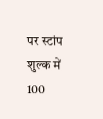पर स्टांप शुल्क में 100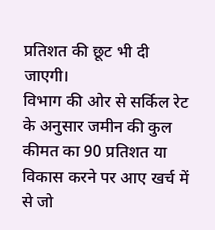प्रतिशत की छूट भी दी जाएगी।
विभाग की ओर से सर्किल रेट के अनुसार जमीन की कुल कीमत का 90 प्रतिशत या विकास करने पर आए खर्च में से जो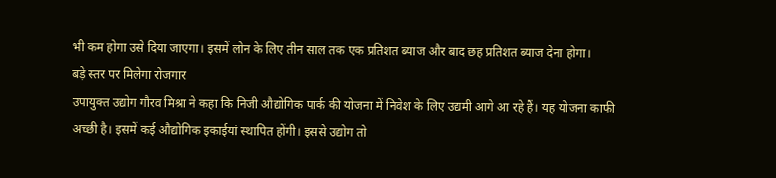भी कम होगा उसे दिया जाएगा। इसमें लोन के लिए तीन साल तक एक प्रतिशत ब्याज और बाद छह प्रतिशत ब्याज देना होगा।
बड़े स्तर पर मिलेगा रोजगार
उपायुक्त उद्योग गौरव मिश्रा ने कहा कि निजी औद्योगिक पार्क की योजना में निवेश के लिए उद्यमी आगे आ रहे हैं। यह योजना काफी अच्छी है। इसमें कई औद्योगिक इकाईयां स्थापित होंगी। इससे उद्योग तो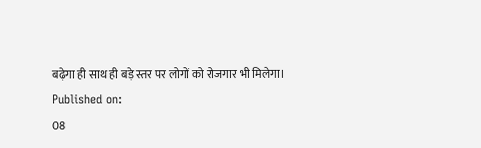बढ़ेगा ही साथ ही बड़े स्तर पर लोगों को रोजगार भी मिलेगा।
Published on:
08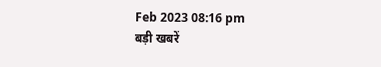Feb 2023 08:16 pm
बड़ी खबरें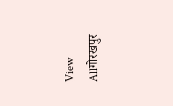View Allगोरखपुर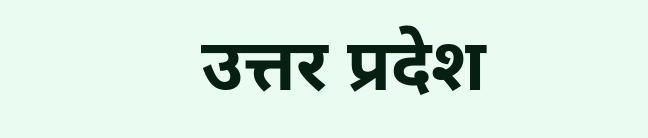उत्तर प्रदेश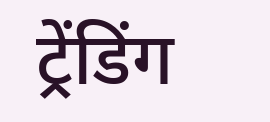ट्रेंडिंग